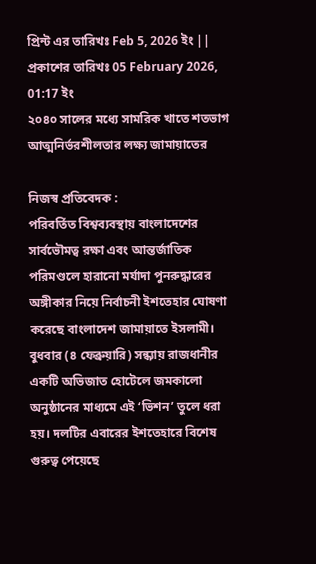প্রিন্ট এর তারিখঃ Feb 5, 2026 ইং || প্রকাশের তারিখঃ 05 February 2026, 01:17 ইং
২০৪০ সালের মধ্যে সামরিক খাতে শতভাগ আত্মনির্ভরশীলতার লক্ষ্য জামায়াতের

নিজস্ব প্রতিবেদক :
পরিবর্তিত বিশ্বব্যবস্থায় বাংলাদেশের সার্বভৌমত্ব রক্ষা এবং আন্তর্জাতিক পরিমণ্ডলে হারানো মর্যাদা পুনরুদ্ধারের অঙ্গীকার নিয়ে নির্বাচনী ইশতেহার ঘোষণা করেছে বাংলাদেশ জামায়াতে ইসলামী। বুধবার (৪ ফেব্রুয়ারি) সন্ধ্যায় রাজধানীর একটি অভিজাত হোটেলে জমকালো অনুষ্ঠানের মাধ্যমে এই ‘ভিশন’ তুলে ধরা হয়। দলটির এবারের ইশতেহারে বিশেষ গুরুত্ব পেয়েছে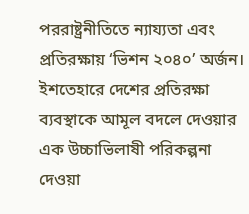পররাষ্ট্রনীতিতে ন্যায্যতা এবং প্রতিরক্ষায় ‘ভিশন ২০৪০’ অর্জন।
ইশতেহারে দেশের প্রতিরক্ষা ব্যবস্থাকে আমূল বদলে দেওয়ার এক উচ্চাভিলাষী পরিকল্পনা দেওয়া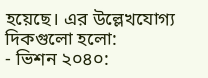হয়েছে। এর উল্লেখযোগ্য দিকগুলো হলো:
- ভিশন ২০৪০: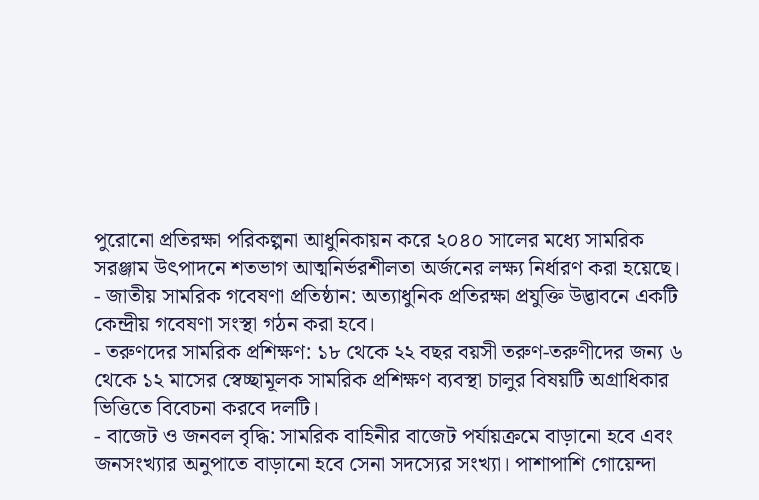পুরোনো প্রতিরক্ষা পরিকল্পনা আধুনিকায়ন করে ২০৪০ সালের মধ্যে সামরিক সরঞ্জাম উৎপাদনে শতভাগ আত্মনির্ভরশীলতা অর্জনের লক্ষ্য নির্ধারণ করা হয়েছে।
- জাতীয় সামরিক গবেষণা প্রতিষ্ঠান: অত্যাধুনিক প্রতিরক্ষা প্রযুক্তি উদ্ভাবনে একটি কেন্দ্রীয় গবেষণা সংস্থা গঠন করা হবে।
- তরুণদের সামরিক প্রশিক্ষণ: ১৮ থেকে ২২ বছর বয়সী তরুণ-তরুণীদের জন্য ৬ থেকে ১২ মাসের স্বেচ্ছামূলক সামরিক প্রশিক্ষণ ব্যবস্থা চালুর বিষয়টি অগ্রাধিকার ভিত্তিতে বিবেচনা করবে দলটি।
- বাজেট ও জনবল বৃদ্ধি: সামরিক বাহিনীর বাজেট পর্যায়ক্রমে বাড়ানো হবে এবং জনসংখ্যার অনুপাতে বাড়ানো হবে সেনা সদস্যের সংখ্যা। পাশাপাশি গোয়েন্দা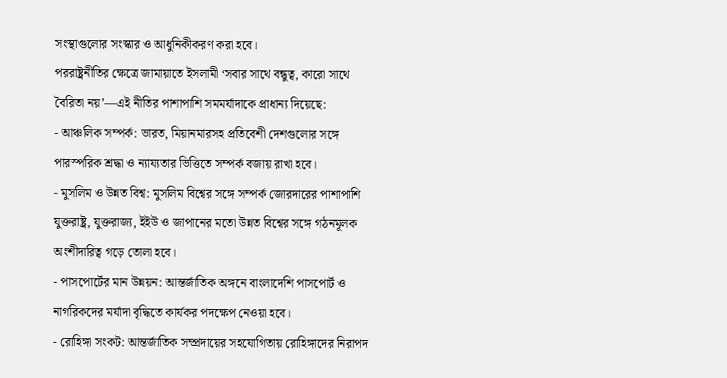সংস্থাগুলোর সংস্কার ও আধুনিকীকরণ করা হবে।
পররাষ্ট্রনীতির ক্ষেত্রে জামায়াতে ইসলামী ‘সবার সাথে বন্ধুত্ব, কারো সাথে বৈরিতা নয়’—এই নীতির পাশাপাশি সমমর্যাদাকে প্রাধান্য দিয়েছে:
- আঞ্চলিক সম্পর্ক: ভারত, মিয়ানমারসহ প্রতিবেশী দেশগুলোর সঙ্গে পারস্পরিক শ্রদ্ধা ও ন্যায্যতার ভিত্তিতে সম্পর্ক বজায় রাখা হবে।
- মুসলিম ও উন্নত বিশ্ব: মুসলিম বিশ্বের সঙ্গে সম্পর্ক জোরদারের পাশাপাশি যুক্তরাষ্ট্র, যুক্তরাজ্য, ইইউ ও জাপানের মতো উন্নত বিশ্বের সঙ্গে গঠনমূলক অংশীদারিত্ব গড়ে তোলা হবে।
- পাসপোর্টের মান উন্নয়ন: আন্তর্জাতিক অঙ্গনে বাংলাদেশি পাসপোর্ট ও নাগরিকদের মর্যাদা বৃদ্ধিতে কার্যকর পদক্ষেপ নেওয়া হবে।
- রোহিঙ্গা সংকট: আন্তর্জাতিক সম্প্রদায়ের সহযোগিতায় রোহিঙ্গাদের নিরাপদ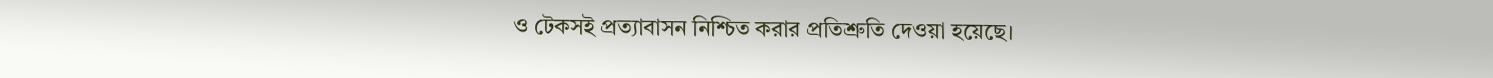ও টেকসই প্রত্যাবাসন নিশ্চিত করার প্রতিশ্রুতি দেওয়া হয়েছে।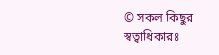© সকল কিছুর স্বত্বাধিকারঃ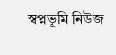স্বপ্নভূমি নিউজ